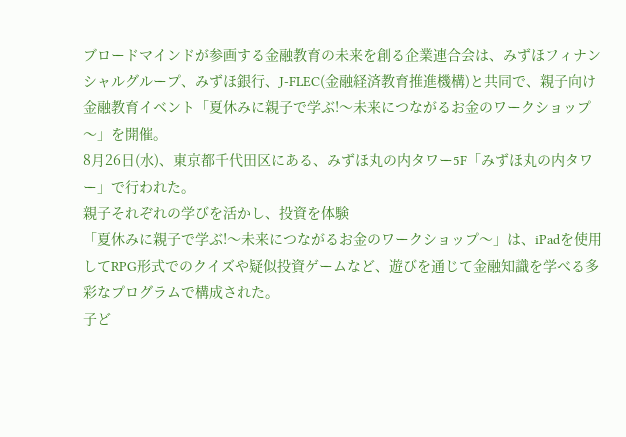ブロードマインドが参画する金融教育の未来を創る企業連合会は、みずほフィナンシャルグループ、みずほ銀行、J-FLEC(金融経済教育推進機構)と共同で、親子向け金融教育イベント「夏休みに親子で学ぶ!〜未来につながるお金のワークショップ〜」を開催。
8月26日(水)、東京都千代田区にある、みずほ丸の内タワー5F「みずほ丸の内タワー」で行われた。
親子それぞれの学びを活かし、投資を体験
「夏休みに親子で学ぶ!〜未来につながるお金のワークショップ〜」は、iPadを使用してRPG形式でのクイズや疑似投資ゲームなど、遊びを通じて金融知識を学べる多彩なプログラムで構成された。
子ど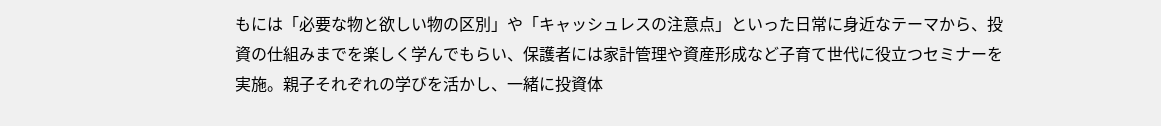もには「必要な物と欲しい物の区別」や「キャッシュレスの注意点」といった日常に身近なテーマから、投資の仕組みまでを楽しく学んでもらい、保護者には家計管理や資産形成など子育て世代に役立つセミナーを実施。親子それぞれの学びを活かし、一緒に投資体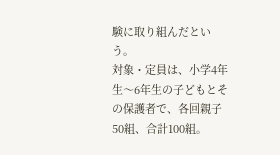験に取り組んだという。
対象・定員は、小学4年生〜6年生の子どもとその保護者で、各回親子50組、合計100組。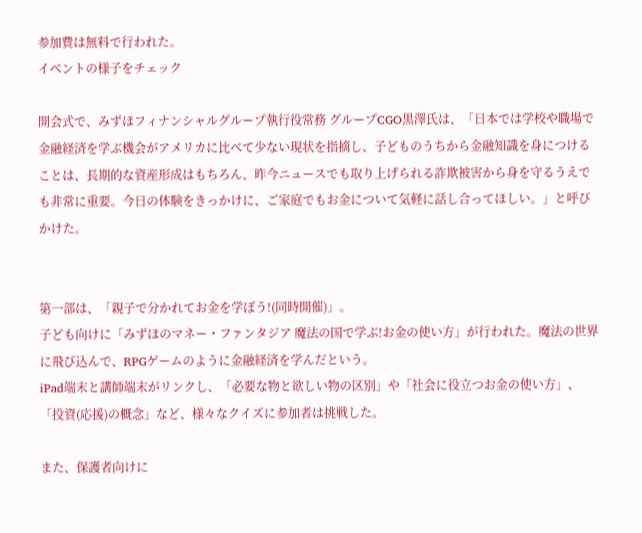参加費は無料で行われた。
イベントの様子をチェック

開会式で、みずほフィナンシャルグループ執行役常務 グループCGO黒澤氏は、「日本では学校や職場で金融経済を学ぶ機会がアメリカに比べて少ない現状を指摘し、子どものうちから金融知識を身につけることは、長期的な資産形成はもちろん、昨今ニュースでも取り上げられる詐欺被害から身を守るうえでも非常に重要。今日の体験をきっかけに、ご家庭でもお金について気軽に話し合ってほしい。」と呼びかけた。


第一部は、「親子で分かれてお金を学ぼう!(同時開催)」。
子ども向けに「みずほのマネー・ファンタジア 魔法の国で学ぶ!お金の使い方」が行われた。魔法の世界に飛び込んで、RPGゲームのように金融経済を学んだという。
iPad端末と講師端末がリンクし、「必要な物と欲しい物の区別」や「社会に役立つお金の使い方」、「投資(応援)の概念」など、様々なクイズに参加者は挑戦した。

また、保護者向けに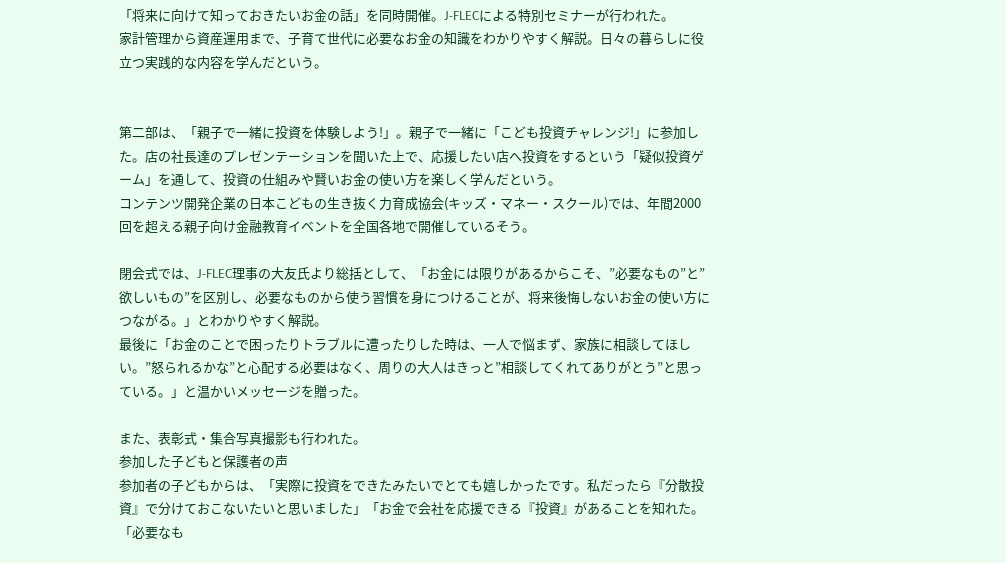「将来に向けて知っておきたいお金の話」を同時開催。J-FLECによる特別セミナーが行われた。
家計管理から資産運用まで、子育て世代に必要なお金の知識をわかりやすく解説。日々の暮らしに役立つ実践的な内容を学んだという。


第二部は、「親子で一緒に投資を体験しよう!」。親子で一緒に「こども投資チャレンジ!」に参加した。店の社長達のプレゼンテーションを聞いた上で、応援したい店へ投資をするという「疑似投資ゲーム」を通して、投資の仕組みや賢いお金の使い方を楽しく学んだという。
コンテンツ開発企業の日本こどもの生き抜く力育成協会(キッズ・マネー・スクール)では、年間2000回を超える親子向け金融教育イベントを全国各地で開催しているそう。

閉会式では、J-FLEC理事の大友氏より総括として、「お金には限りがあるからこそ、”必要なもの”と”欲しいもの”を区別し、必要なものから使う習慣を身につけることが、将来後悔しないお金の使い方につながる。」とわかりやすく解説。
最後に「お金のことで困ったりトラブルに遭ったりした時は、一人で悩まず、家族に相談してほしい。”怒られるかな”と心配する必要はなく、周りの大人はきっと”相談してくれてありがとう”と思っている。」と温かいメッセージを贈った。

また、表彰式・集合写真撮影も行われた。
参加した子どもと保護者の声
参加者の子どもからは、「実際に投資をできたみたいでとても嬉しかったです。私だったら『分散投資』で分けておこないたいと思いました」「お金で会社を応援できる『投資』があることを知れた。「必要なも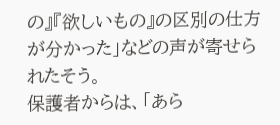の』『欲しいもの』の区別の仕方が分かった」などの声が寄せられたそう。
保護者からは、「あら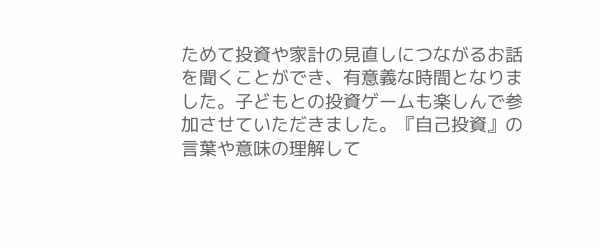ためて投資や家計の見直しにつながるお話を聞くことができ、有意義な時間となりました。子どもとの投資ゲームも楽しんで参加させていただきました。『自己投資』の言葉や意味の理解して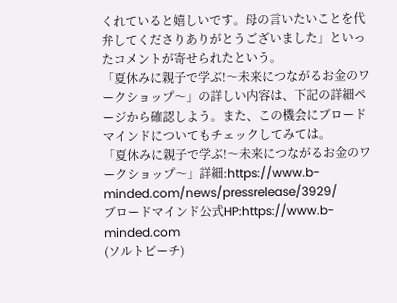くれていると嬉しいです。母の言いたいことを代弁してくださりありがとうございました」といったコメントが寄せられたという。
「夏休みに親子で学ぶ!〜未来につながるお金のワークショップ〜」の詳しい内容は、下記の詳細ページから確認しよう。また、この機会にブロードマインドについてもチェックしてみては。
「夏休みに親子で学ぶ!〜未来につながるお金のワークショップ〜」詳細:https://www.b-minded.com/news/pressrelease/3929/
ブロードマインド公式HP:https://www.b-minded.com
(ソルトピーチ)